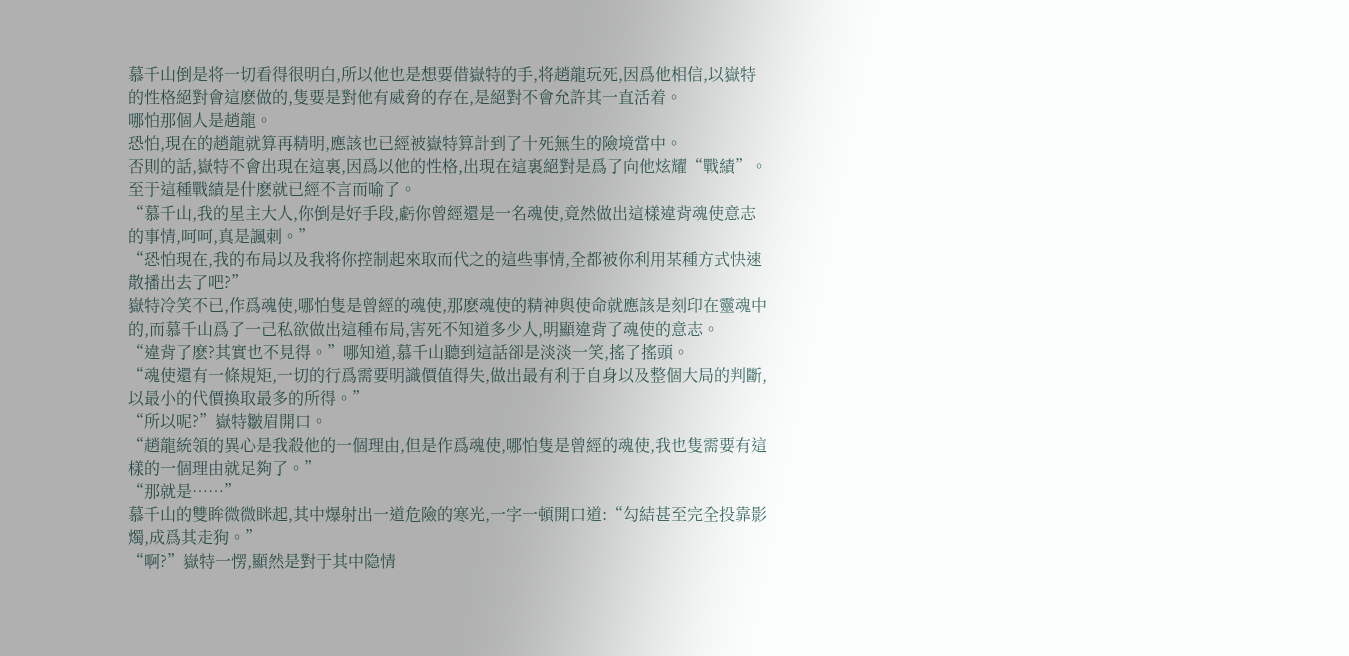慕千山倒是将一切看得很明白,所以他也是想要借嶽特的手,将趙龍玩死,因爲他相信,以嶽特的性格絕對會這麽做的,隻要是對他有威脅的存在,是絕對不會允許其一直活着。
哪怕那個人是趙龍。
恐怕,現在的趙龍就算再精明,應該也已經被嶽特算計到了十死無生的險境當中。
否則的話,嶽特不會出現在這裏,因爲以他的性格,出現在這裏絕對是爲了向他炫耀“戰績”。
至于這種戰績是什麽就已經不言而喻了。
“慕千山,我的星主大人,你倒是好手段,虧你曾經還是一名魂使,竟然做出這樣違背魂使意志的事情,呵呵,真是諷刺。”
“恐怕現在,我的布局以及我将你控制起來取而代之的這些事情,全都被你利用某種方式快速散播出去了吧?”
嶽特冷笑不已,作爲魂使,哪怕隻是曾經的魂使,那麽魂使的精神與使命就應該是刻印在靈魂中的,而慕千山爲了一己私欲做出這種布局,害死不知道多少人,明顯違背了魂使的意志。
“違背了麽?其實也不見得。”哪知道,慕千山聽到這話卻是淡淡一笑,搖了搖頭。
“魂使還有一條規矩,一切的行爲需要明識價值得失,做出最有利于自身以及整個大局的判斷,以最小的代價換取最多的所得。”
“所以呢?”嶽特皺眉開口。
“趙龍統領的異心是我殺他的一個理由,但是作爲魂使,哪怕隻是曾經的魂使,我也隻需要有這樣的一個理由就足夠了。”
“那就是……”
慕千山的雙眸微微眯起,其中爆射出一道危險的寒光,一字一頓開口道:“勾結甚至完全投靠影燭,成爲其走狗。”
“啊?”嶽特一愣,顯然是對于其中隐情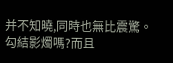并不知曉,同時也無比震驚。
勾結影燭嗎?而且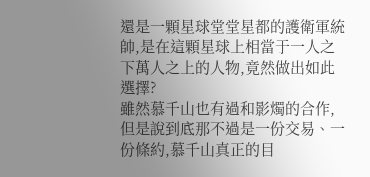還是一顆星球堂堂星都的護衛軍統帥,是在這顆星球上相當于一人之下萬人之上的人物,竟然做出如此選擇?
雖然慕千山也有過和影燭的合作,但是說到底那不過是一份交易、一份條約,慕千山真正的目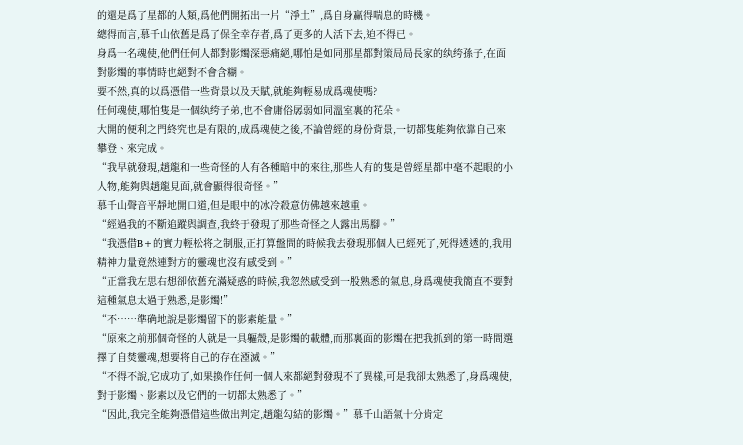的還是爲了星都的人類,爲他們開拓出一片“淨土”,爲自身赢得喘息的時機。
總得而言,慕千山依舊是爲了保全幸存者,爲了更多的人活下去,迫不得已。
身爲一名魂使,他們任何人都對影燭深惡痛絕,哪怕是如同那星都對策局局長家的纨绔孫子,在面對影燭的事情時也絕對不會含糊。
要不然,真的以爲憑借一些背景以及天賦,就能夠輕易成爲魂使嗎?
任何魂使,哪怕隻是一個纨绔子弟,也不會庸俗孱弱如同溫室裏的花朵。
大開的便利之門終究也是有限的,成爲魂使之後,不論曾經的身份背景,一切都隻能夠依靠自己來攀登、來完成。
“我早就發現,趙龍和一些奇怪的人有各種暗中的來往,那些人有的隻是曾經星都中毫不起眼的小人物,能夠與趙龍見面,就會顯得很奇怪。”
慕千山聲音平靜地開口道,但是眼中的冰冷殺意仿佛越來越重。
“經過我的不斷追蹤與調查,我終于發現了那些奇怪之人露出馬腳。”
“我憑借B+的實力輕松将之制服,正打算盤問的時候我去發現那個人已經死了,死得透透的,我用精神力量竟然連對方的靈魂也沒有感受到。”
“正當我左思右想卻依舊充滿疑惑的時候,我忽然感受到一股熟悉的氣息,身爲魂使我簡直不要對這種氣息太過于熟悉,是影燭!”
“不……準确地說是影燭留下的影素能量。”
“原來之前那個奇怪的人就是一具軀殼,是影燭的載體,而那裏面的影燭在把我抓到的第一時間選擇了自焚靈魂,想要将自己的存在湮滅。”
“不得不說,它成功了,如果換作任何一個人來都絕對發現不了異樣,可是我卻太熟悉了,身爲魂使,對于影燭、影素以及它們的一切都太熟悉了。”
“因此,我完全能夠憑借這些做出判定,趙龍勾結的影燭。”慕千山語氣十分肯定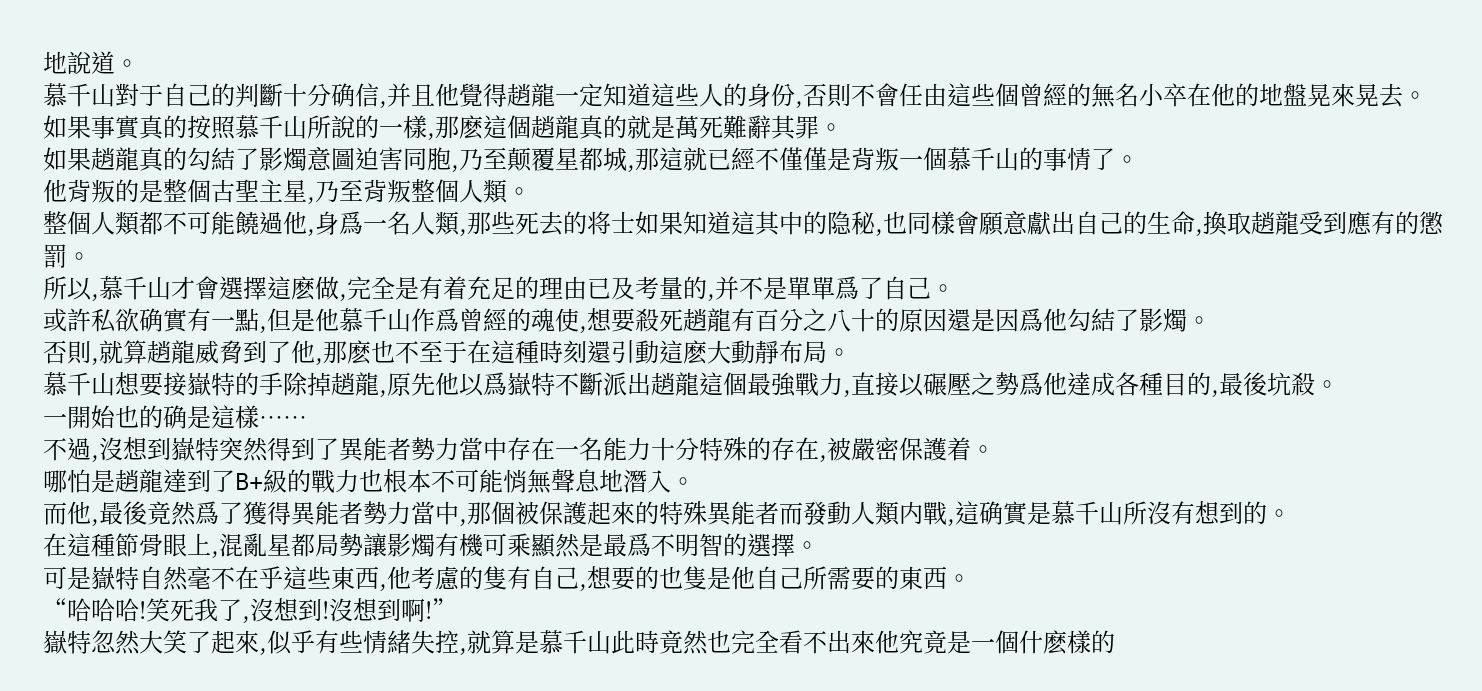地說道。
慕千山對于自己的判斷十分确信,并且他覺得趙龍一定知道這些人的身份,否則不會任由這些個曾經的無名小卒在他的地盤晃來晃去。
如果事實真的按照慕千山所說的一樣,那麽這個趙龍真的就是萬死難辭其罪。
如果趙龍真的勾結了影燭意圖迫害同胞,乃至颠覆星都城,那這就已經不僅僅是背叛一個慕千山的事情了。
他背叛的是整個古聖主星,乃至背叛整個人類。
整個人類都不可能饒過他,身爲一名人類,那些死去的将士如果知道這其中的隐秘,也同樣會願意獻出自己的生命,換取趙龍受到應有的懲罰。
所以,慕千山才會選擇這麽做,完全是有着充足的理由已及考量的,并不是單單爲了自己。
或許私欲确實有一點,但是他慕千山作爲曾經的魂使,想要殺死趙龍有百分之八十的原因還是因爲他勾結了影燭。
否則,就算趙龍威脅到了他,那麽也不至于在這種時刻還引動這麽大動靜布局。
慕千山想要接嶽特的手除掉趙龍,原先他以爲嶽特不斷派出趙龍這個最強戰力,直接以碾壓之勢爲他達成各種目的,最後坑殺。
一開始也的确是這樣……
不過,沒想到嶽特突然得到了異能者勢力當中存在一名能力十分特殊的存在,被嚴密保護着。
哪怕是趙龍達到了B+級的戰力也根本不可能悄無聲息地潛入。
而他,最後竟然爲了獲得異能者勢力當中,那個被保護起來的特殊異能者而發動人類内戰,這确實是慕千山所沒有想到的。
在這種節骨眼上,混亂星都局勢讓影燭有機可乘顯然是最爲不明智的選擇。
可是嶽特自然毫不在乎這些東西,他考慮的隻有自己,想要的也隻是他自己所需要的東西。
“哈哈哈!笑死我了,沒想到!沒想到啊!”
嶽特忽然大笑了起來,似乎有些情緒失控,就算是慕千山此時竟然也完全看不出來他究竟是一個什麽樣的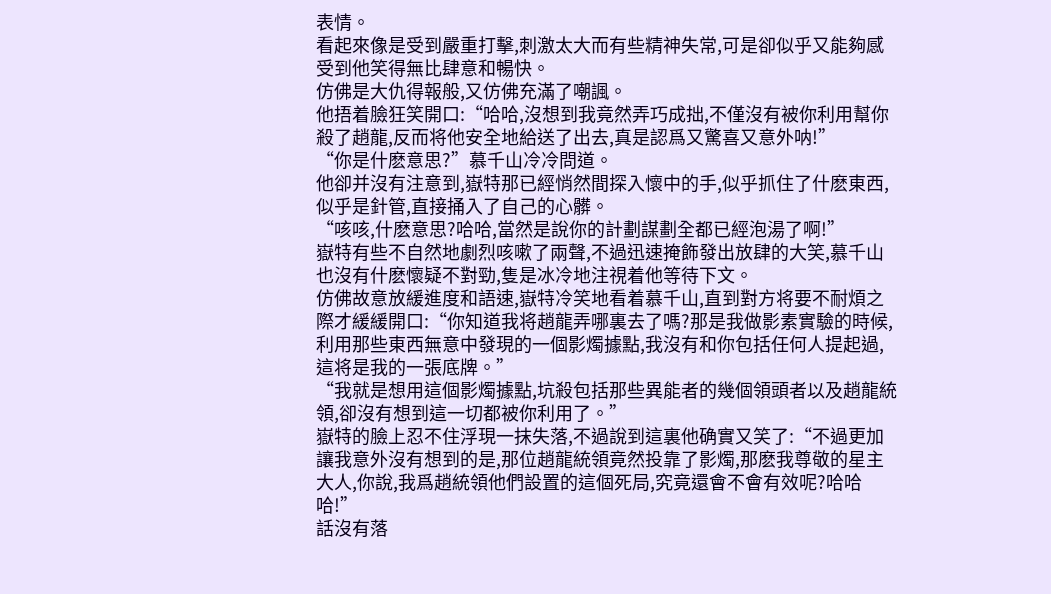表情。
看起來像是受到嚴重打擊,刺激太大而有些精神失常,可是卻似乎又能夠感受到他笑得無比肆意和暢快。
仿佛是大仇得報般,又仿佛充滿了嘲諷。
他捂着臉狂笑開口:“哈哈,沒想到我竟然弄巧成拙,不僅沒有被你利用幫你殺了趙龍,反而将他安全地給送了出去,真是認爲又驚喜又意外呐!”
“你是什麽意思?”慕千山冷冷問道。
他卻并沒有注意到,嶽特那已經悄然間探入懷中的手,似乎抓住了什麽東西,似乎是針管,直接捅入了自己的心髒。
“咳咳,什麽意思?哈哈,當然是說你的計劃謀劃全都已經泡湯了啊!”
嶽特有些不自然地劇烈咳嗽了兩聲,不過迅速掩飾發出放肆的大笑,慕千山也沒有什麽懷疑不對勁,隻是冰冷地注視着他等待下文。
仿佛故意放緩進度和語速,嶽特冷笑地看着慕千山,直到對方将要不耐煩之際才緩緩開口:“你知道我将趙龍弄哪裏去了嗎?那是我做影素實驗的時候,利用那些東西無意中發現的一個影燭據點,我沒有和你包括任何人提起過,這将是我的一張底牌。”
“我就是想用這個影燭據點,坑殺包括那些異能者的幾個領頭者以及趙龍統領,卻沒有想到這一切都被你利用了。”
嶽特的臉上忍不住浮現一抹失落,不過說到這裏他确實又笑了:“不過更加讓我意外沒有想到的是,那位趙龍統領竟然投靠了影燭,那麽我尊敬的星主大人,你說,我爲趙統領他們設置的這個死局,究竟還會不會有效呢?哈哈哈!”
話沒有落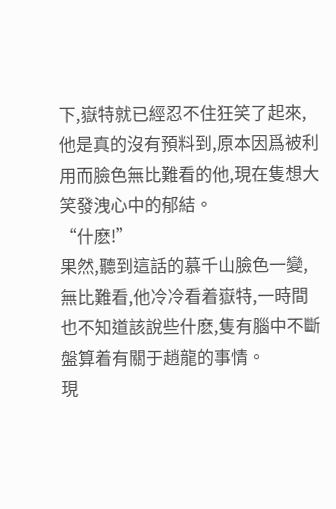下,嶽特就已經忍不住狂笑了起來,他是真的沒有預料到,原本因爲被利用而臉色無比難看的他,現在隻想大笑發洩心中的郁結。
“什麽!”
果然,聽到這話的慕千山臉色一變,無比難看,他冷冷看着嶽特,一時間也不知道該說些什麽,隻有腦中不斷盤算着有關于趙龍的事情。
現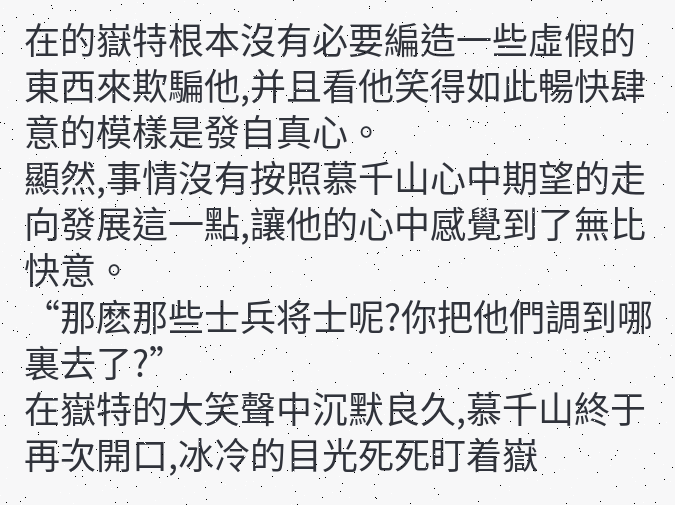在的嶽特根本沒有必要編造一些虛假的東西來欺騙他,并且看他笑得如此暢快肆意的模樣是發自真心。
顯然,事情沒有按照慕千山心中期望的走向發展這一點,讓他的心中感覺到了無比快意。
“那麽那些士兵将士呢?你把他們調到哪裏去了?”
在嶽特的大笑聲中沉默良久,慕千山終于再次開口,冰冷的目光死死盯着嶽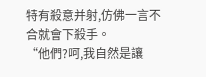特有殺意并射,仿佛一言不合就會下殺手。
“他們?呵,我自然是讓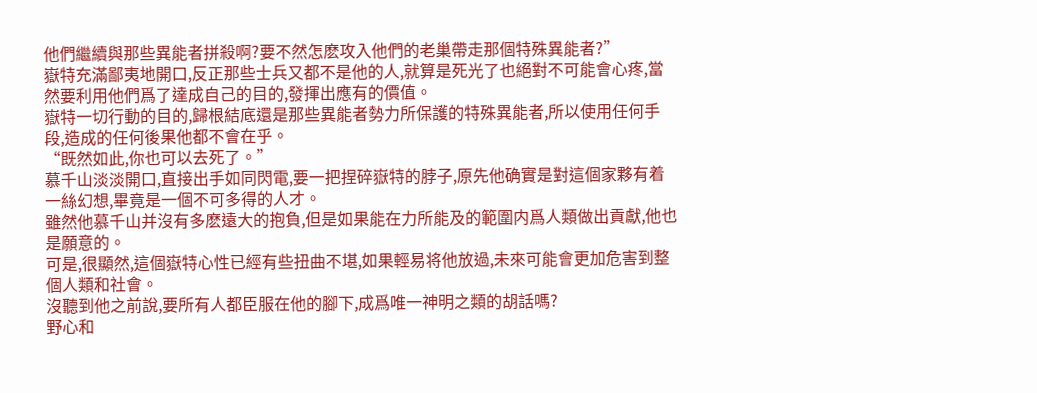他們繼續與那些異能者拼殺啊?要不然怎麽攻入他們的老巢帶走那個特殊異能者?”
嶽特充滿鄙夷地開口,反正那些士兵又都不是他的人,就算是死光了也絕對不可能會心疼,當然要利用他們爲了達成自己的目的,發揮出應有的價值。
嶽特一切行動的目的,歸根結底還是那些異能者勢力所保護的特殊異能者,所以使用任何手段,造成的任何後果他都不會在乎。
“既然如此,你也可以去死了。”
慕千山淡淡開口,直接出手如同閃電,要一把捏碎嶽特的脖子,原先他确實是對這個家夥有着一絲幻想,畢竟是一個不可多得的人才。
雖然他慕千山并沒有多麽遠大的抱負,但是如果能在力所能及的範圍内爲人類做出貢獻,他也是願意的。
可是,很顯然,這個嶽特心性已經有些扭曲不堪,如果輕易将他放過,未來可能會更加危害到整個人類和社會。
沒聽到他之前說,要所有人都臣服在他的腳下,成爲唯一神明之類的胡話嗎?
野心和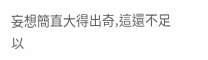妄想簡直大得出奇,這還不足以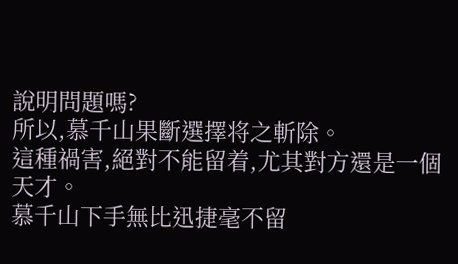說明問題嗎?
所以,慕千山果斷選擇将之斬除。
這種禍害,絕對不能留着,尤其對方還是一個天才。
慕千山下手無比迅捷毫不留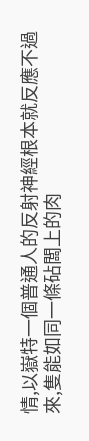情,以嶽特一個普通人的反射神經根本就反應不過來,隻能如同一條砧闆上的肉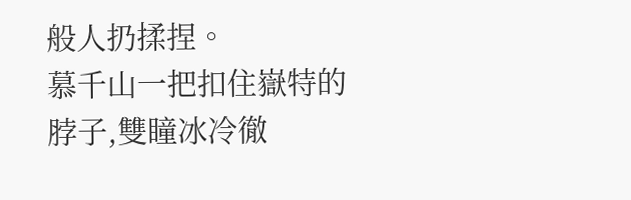般人扔揉捏。
慕千山一把扣住嶽特的脖子,雙瞳冰冷徹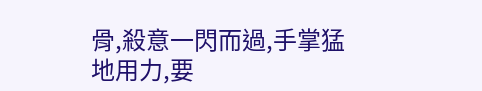骨,殺意一閃而過,手掌猛地用力,要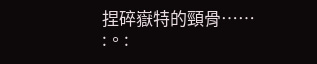捏碎嶽特的頸骨……
:。: